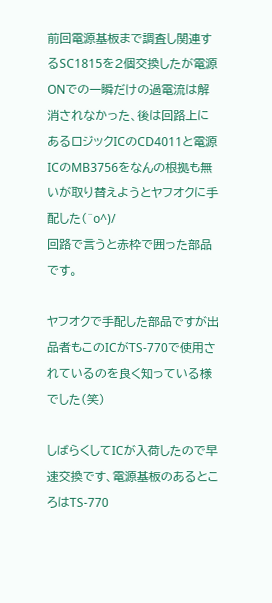前回電源基板まで調査し関連するSC1815を2個交換したが電源ONでの一瞬だけの過電流は解消されなかった、後は回路上にあるロジックICのCD4011と電源ICのMB3756をなんの根拠も無いが取り替えようとヤフオクに手配した(^o^)/
回路で言うと赤枠で囲った部品です。

ヤフオクで手配した部品ですが出品者もこのICがTS-770で使用されているのを良く知っている様でした(笑)

しばらくしてICが入荷したので早速交換です、電源基板のあるところはTS-770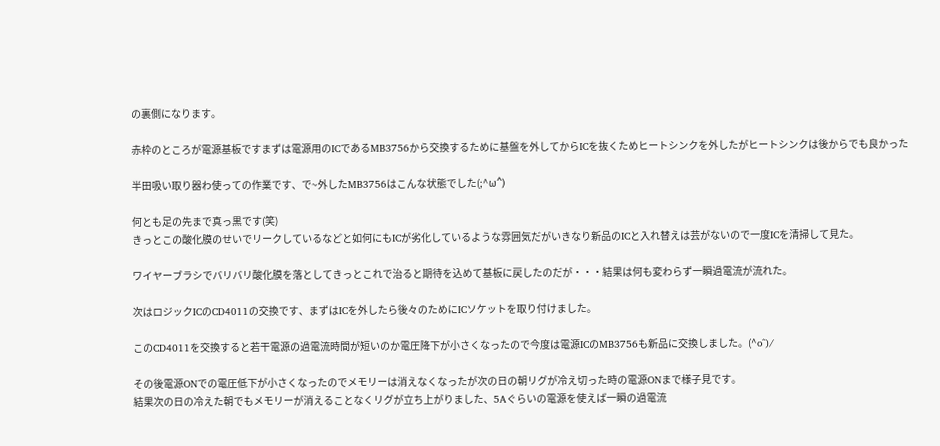の裏側になります。

赤枠のところが電源基板ですまずは電源用のICであるMB3756から交換するために基盤を外してからICを抜くためヒートシンクを外したがヒートシンクは後からでも良かった

半田吸い取り器わ使っての作業です、で~外したMB3756はこんな状態でした(;^ω^)

何とも足の先まで真っ黒です(笑)
きっとこの酸化膜のせいでリークしているなどと如何にもICが劣化しているような雰囲気だがいきなり新品のICと入れ替えは芸がないので一度ICを清掃して見た。

ワイヤーブラシでバリバリ酸化膜を落としてきっとこれで治ると期待を込めて基板に戻したのだが・・・結果は何も変わらず一瞬過電流が流れた。

次はロジックICのCD4011の交換です、まずはICを外したら後々のためにICソケットを取り付けました。

このCD4011を交換すると若干電源の過電流時間が短いのか電圧降下が小さくなったので今度は電源ICのMB3756も新品に交換しました。(^o^)/

その後電源ONでの電圧低下が小さくなったのでメモリーは消えなくなったが次の日の朝リグが冷え切った時の電源ONまで様子見です。
結果次の日の冷えた朝でもメモリーが消えることなくリグが立ち上がりました、5Aぐらいの電源を使えば一瞬の過電流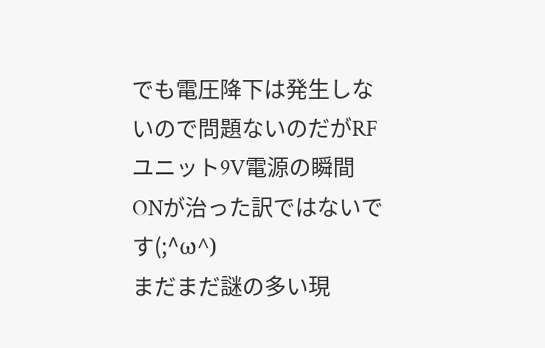でも電圧降下は発生しないので問題ないのだがRFユニット9V電源の瞬間ONが治った訳ではないです(;^ω^)
まだまだ謎の多い現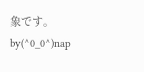象です。
by(^0_0^)nap